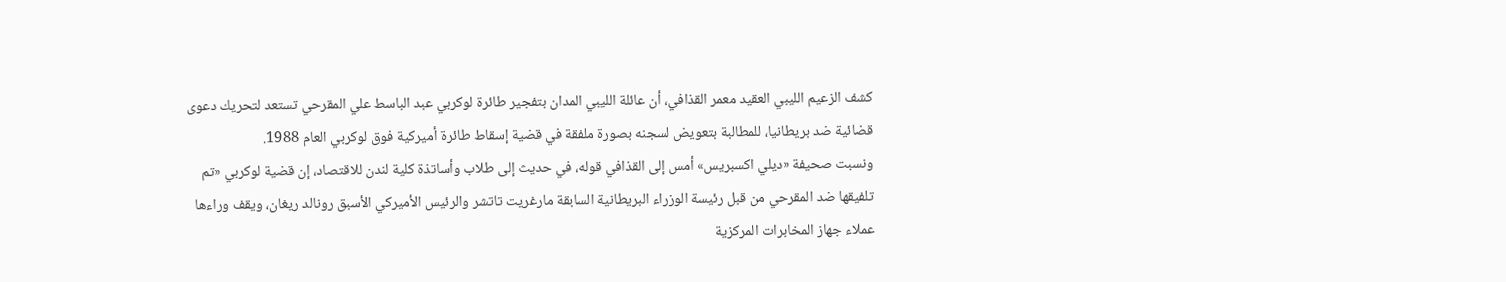كشف الزعيم الليبي العقيد معمر القذافي، أن عائلة الليبي المدان بتفجير طائرة لوكربي عبد الباسط علي المقرحي تستعد لتحريك دعوى قضائية ضد بريطانيا، للمطالبة بتعويض لسجنه بصورة ملفقة في قضية إسقاط طائرة أميركية فوق لوكربي العام 1988.
ونسبت صحيفة «ديلي اكسبريس» أمس إلى القذافي قوله، في حديث إلى طلاب وأساتذة كلية لندن للاقتصاد، إن قضية لوكربي «تم تلفيقها ضد المقرحي من قبل رئيسة الوزراء البريطانية السابقة مارغريت تاتشر والرئيس الأميركي الأسبق رونالد ريغان، ويقف وراءها عملاء جهاز المخابرات المركزية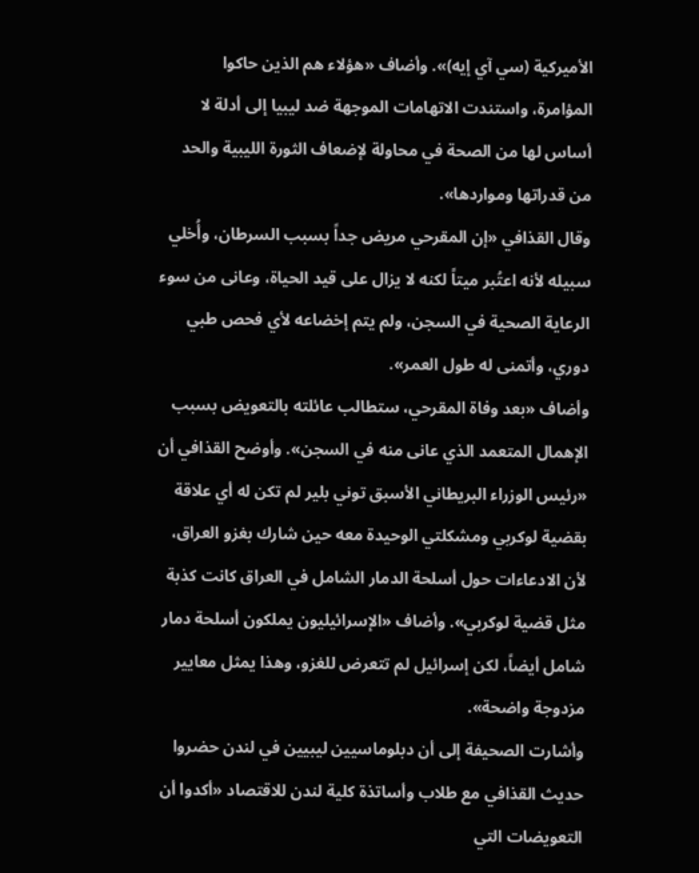الأميركية (سي آي إيه)». وأضاف «هؤلاء هم الذين حاكوا المؤامرة، واستندت الاتهامات الموجهة ضد ليبيا إلى أدلة لا أساس لها من الصحة في محاولة لإضعاف الثورة الليبية والحد من قدراتها ومواردها».
وقال القذافي «إن المقرحي مريض جداً بسبب السرطان، وأُخلي سبيله لأنه اعتُبر ميتاً لكنه لا يزال على قيد الحياة، وعانى من سوء الرعاية الصحية في السجن، ولم يتم إخضاعه لأي فحص طبي دوري، وأتمنى له طول العمر».
وأضاف «بعد وفاة المقرحي، ستطالب عائلته بالتعويض بسبب الإهمال المتعمد الذي عانى منه في السجن». وأوضح القذافي أن «رئيس الوزراء البريطاني الأسبق توني بلير لم تكن له أي علاقة بقضية لوكربي ومشكلتي الوحيدة معه حين شارك بغزو العراق، لأن الادعاءات حول أسلحة الدمار الشامل في العراق كانت كذبة مثل قضية لوكربي». وأضاف «الإسرائيليون يملكون أسلحة دمار شامل أيضاً، لكن إسرائيل لم تتعرض للغزو، وهذا يمثل معايير مزدوجة واضحة».
وأشارت الصحيفة إلى أن دبلوماسيين ليبيين في لندن حضروا حديث القذافي مع طلاب وأساتذة كلية لندن للاقتصاد «أكدوا أن التعويضات التي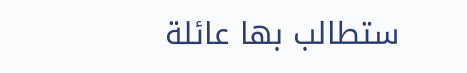ستطالب بها عائلة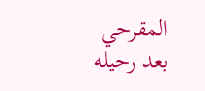المقرحي بعد رحيله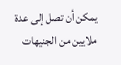يمكن أن تصل إلى عدة ملايين من الجنيهات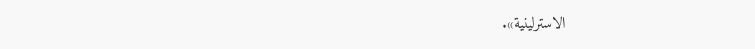الاسترلينية».